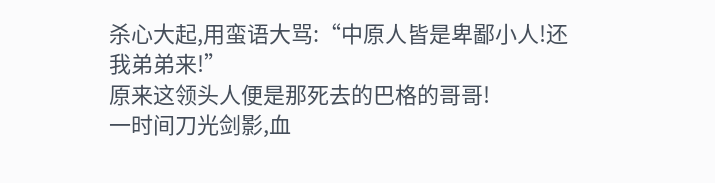杀心大起,用蛮语大骂:“中原人皆是卑鄙小人!还我弟弟来!”
原来这领头人便是那死去的巴格的哥哥!
一时间刀光剑影,血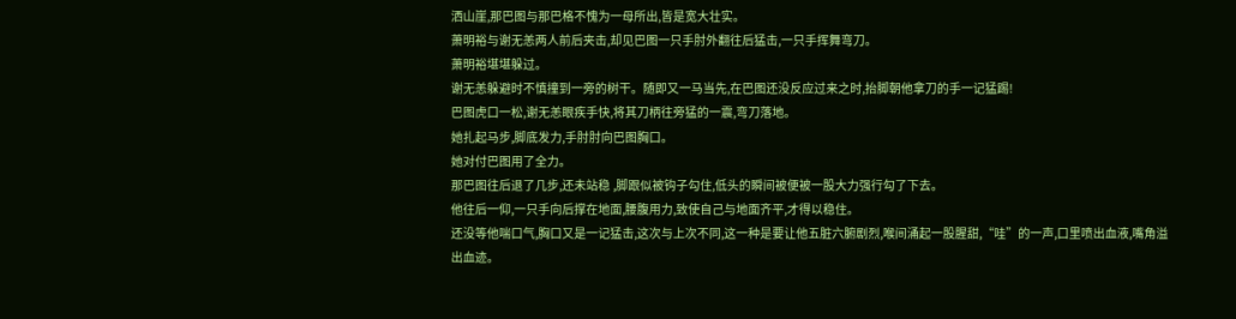洒山崖,那巴图与那巴格不愧为一母所出,皆是宽大壮实。
萧明裕与谢无恙两人前后夹击,却见巴图一只手肘外翻往后猛击,一只手挥舞弯刀。
萧明裕堪堪躲过。
谢无恙躲避时不慎撞到一旁的树干。随即又一马当先,在巴图还没反应过来之时,抬脚朝他拿刀的手一记猛踢!
巴图虎口一松,谢无恙眼疾手快,将其刀柄往旁猛的一震,弯刀落地。
她扎起马步,脚底发力,手肘肘向巴图胸口。
她对付巴图用了全力。
那巴图往后退了几步,还未站稳 ,脚跟似被钩子勾住,低头的瞬间被便被一股大力强行勾了下去。
他往后一仰,一只手向后撑在地面,腰腹用力,致使自己与地面齐平,才得以稳住。
还没等他喘口气,胸口又是一记猛击,这次与上次不同,这一种是要让他五脏六腑剧烈,喉间涌起一股腥甜,“哇”的一声,口里喷出血液,嘴角溢出血迹。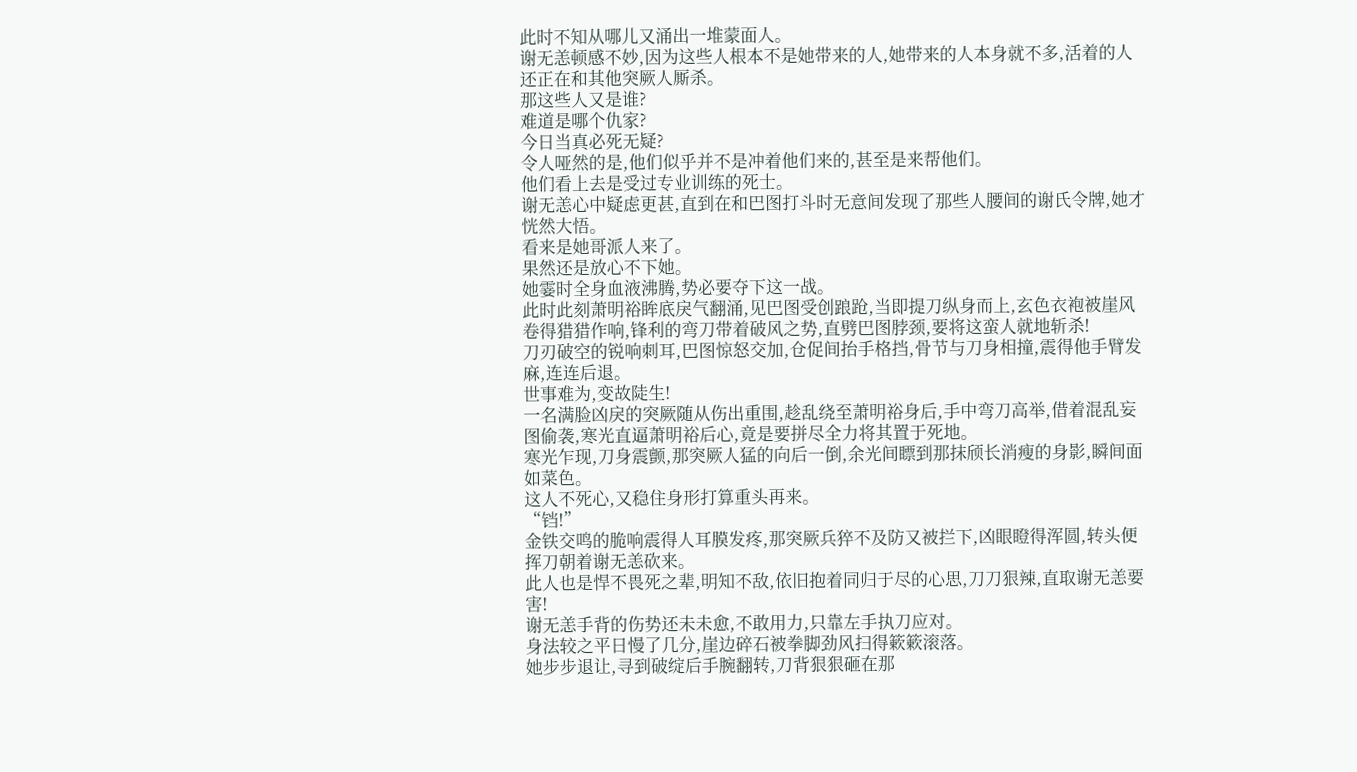此时不知从哪儿又涌出一堆蒙面人。
谢无恙顿感不妙,因为这些人根本不是她带来的人,她带来的人本身就不多,活着的人还正在和其他突厥人厮杀。
那这些人又是谁?
难道是哪个仇家?
今日当真必死无疑?
令人哑然的是,他们似乎并不是冲着他们来的,甚至是来帮他们。
他们看上去是受过专业训练的死士。
谢无恙心中疑虑更甚,直到在和巴图打斗时无意间发现了那些人腰间的谢氏令牌,她才恍然大悟。
看来是她哥派人来了。
果然还是放心不下她。
她霎时全身血液沸腾,势必要夺下这一战。
此时此刻萧明裕眸底戾气翻涌,见巴图受创踉跄,当即提刀纵身而上,玄色衣袍被崖风卷得猎猎作响,锋利的弯刀带着破风之势,直劈巴图脖颈,要将这蛮人就地斩杀!
刀刃破空的锐响刺耳,巴图惊怒交加,仓促间抬手格挡,骨节与刀身相撞,震得他手臂发麻,连连后退。
世事难为,变故陡生!
一名满脸凶戾的突厥随从伤出重围,趁乱绕至萧明裕身后,手中弯刀高举,借着混乱妄图偷袭,寒光直逼萧明裕后心,竟是要拼尽全力将其置于死地。
寒光乍现,刀身震颤,那突厥人猛的向后一倒,余光间瞟到那抹颀长消瘦的身影,瞬间面如菜色。
这人不死心,又稳住身形打算重头再来。
“铛!”
金铁交鸣的脆响震得人耳膜发疼,那突厥兵猝不及防又被拦下,凶眼瞪得浑圆,转头便挥刀朝着谢无恙砍来。
此人也是悍不畏死之辈,明知不敌,依旧抱着同归于尽的心思,刀刀狠辣,直取谢无恙要害!
谢无恙手背的伤势还未未愈,不敢用力,只靠左手执刀应对。
身法较之平日慢了几分,崖边碎石被拳脚劲风扫得簌簌滚落。
她步步退让,寻到破绽后手腕翻转,刀背狠狠砸在那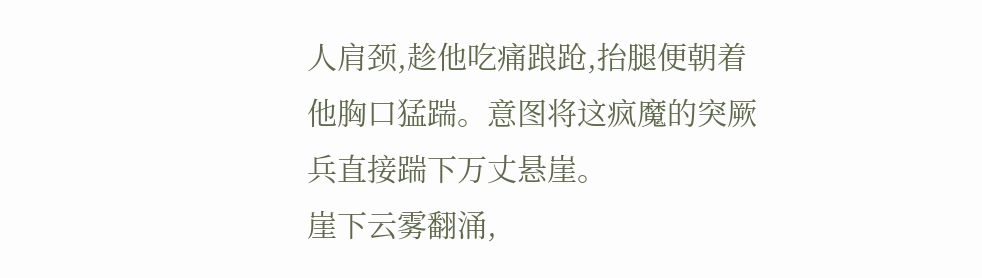人肩颈,趁他吃痛踉跄,抬腿便朝着他胸口猛踹。意图将这疯魔的突厥兵直接踹下万丈悬崖。
崖下云雾翻涌,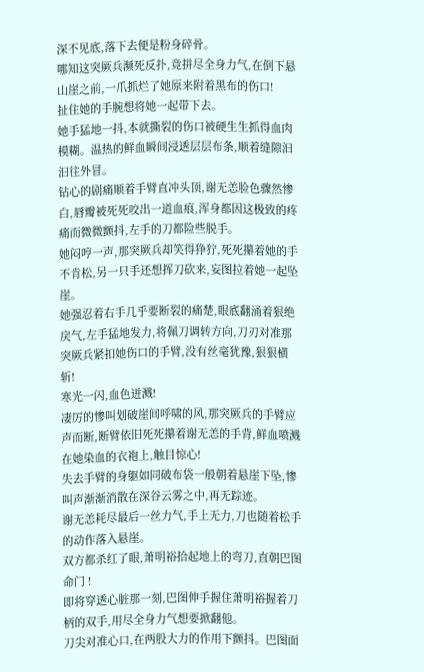深不见底,落下去便是粉身碎骨。
哪知这突厥兵濒死反扑,竟拼尽全身力气,在倒下悬山崖之前,一爪抓烂了她原来附着黑布的伤口!
扯住她的手腕想将她一起带下去。
她手猛地一抖,本就撕裂的伤口被硬生生抓得血肉模糊。温热的鲜血瞬间浸透层层布条,顺着缝隙汩汩往外冒。
钻心的剧痛顺着手臂直冲头顶,谢无恙脸色骤然惨白,唇瓣被死死咬出一道血痕,浑身都因这极致的疼痛而微微颤抖,左手的刀都险些脱手。
她闷哼一声,那突厥兵却笑得狰狞,死死攥着她的手不肯松,另一只手还想挥刀砍来,妄图拉着她一起坠崖。
她强忍着右手几乎要断裂的痛楚,眼底翻涌着狠绝戾气,左手猛地发力,将佩刀调转方向,刀刃对准那突厥兵紧扣她伤口的手臂,没有丝毫犹豫,狠狠横斩!
寒光一闪,血色迸溅!
凄厉的惨叫划破崖间呼啸的风,那突厥兵的手臂应声而断,断臂依旧死死攥着谢无恙的手背,鲜血喷溅在她染血的衣袍上,触目惊心!
失去手臂的身躯如同破布袋一般朝着悬崖下坠,惨叫声渐渐消散在深谷云雾之中,再无踪迹。
谢无恙耗尽最后一丝力气,手上无力,刀也随着松手的动作落入悬崖。
双方都杀红了眼,萧明裕拾起地上的弯刀,直朝巴图命门 !
即将穿透心脏那一刻,巴图伸手握住萧明裕握着刀柄的双手,用尽全身力气想要掀翻他。
刀尖对准心口,在两股大力的作用下颤抖。巴图面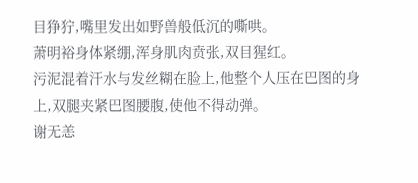目狰狞,嘴里发出如野兽般低沉的嘶哄。
萧明裕身体紧绷,浑身肌肉贲张,双目猩红。
污泥混着汗水与发丝糊在脸上,他整个人压在巴图的身上,双腿夹紧巴图腰腹,使他不得动弹。
谢无恙